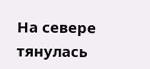На севере тянулась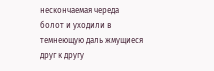нескончаемая череда болот и уходили в темнеющую даль жмущиеся друг к другу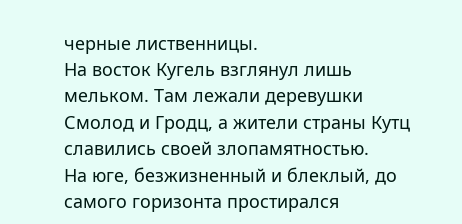черные лиственницы.
На восток Кугель взглянул лишь мельком. Там лежали деревушки Смолод и Гродц, а жители страны Кутц славились своей злопамятностью.
На юге, безжизненный и блеклый, до самого горизонта простирался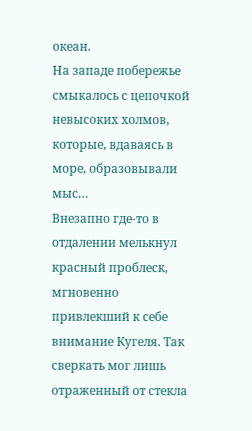океан.
На западе побережье смыкалось с цепочкой невысоких холмов, которые, вдаваясь в море, образовывали мыс…
Внезапно где-то в отдалении мелькнул красный проблеск, мгновенно привлекший к себе внимание Кугеля. Так сверкать мог лишь отраженный от стекла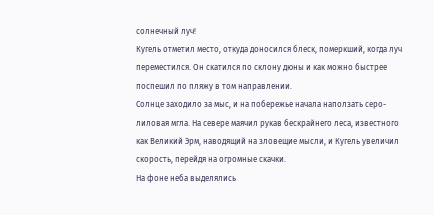солнечный луч!
Кугель отметил место, откуда доносился блеск, померкший, когда луч переместился. Он скатился по склону дюны и как можно быстрее поспешил по пляжу в том направлении.
Солнце заходило за мыс, и на побережье начала наползать серо-лиловая мгла. На севере маячил рукав бескрайнего леса, известного как Великий Эрм, наводящий на зловещие мысли, и Кугель увеличил скорость, перейдя на огромные скачки.
На фоне неба выделялись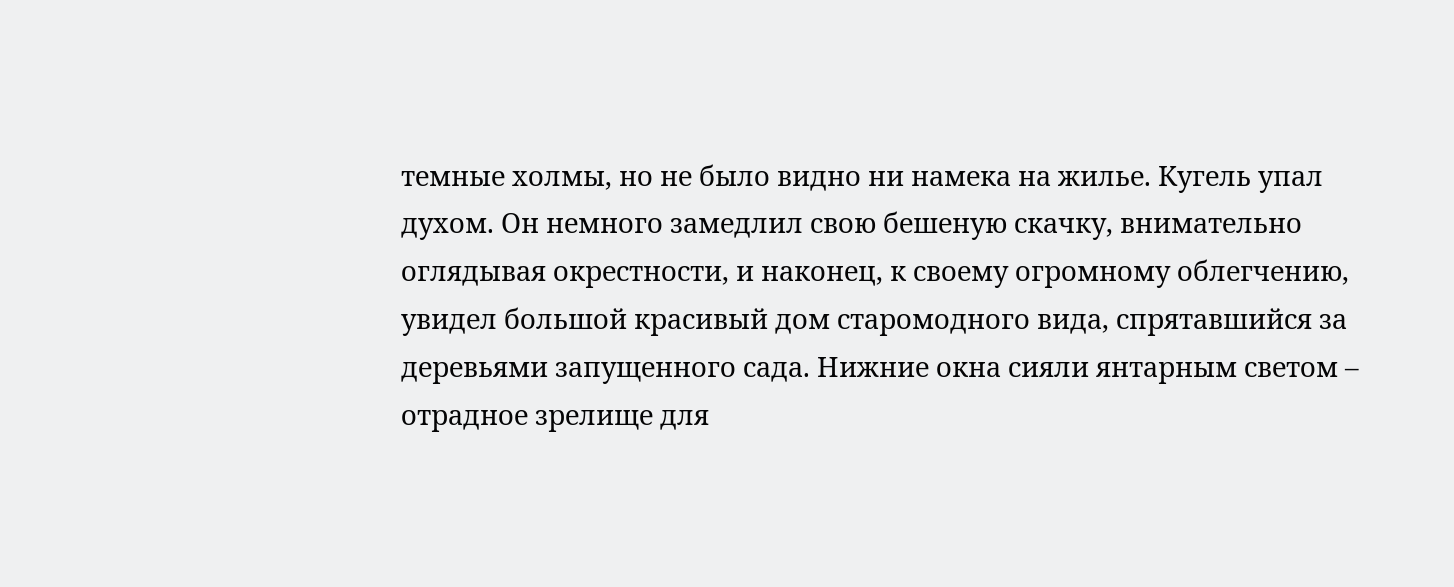темные холмы, но не было видно ни намека на жилье. Кугель упал духом. Он немного замедлил свою бешеную скачку, внимательно оглядывая окрестности, и наконец, к своему огромному облегчению, увидел большой красивый дом старомодного вида, спрятавшийся за деревьями запущенного сада. Нижние окна сияли янтарным светом – отрадное зрелище для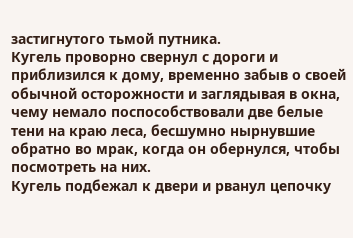застигнутого тьмой путника.
Кугель проворно свернул с дороги и приблизился к дому, временно забыв о своей обычной осторожности и заглядывая в окна, чему немало поспособствовали две белые тени на краю леса, бесшумно нырнувшие обратно во мрак, когда он обернулся, чтобы посмотреть на них.
Кугель подбежал к двери и рванул цепочку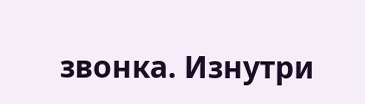звонка. Изнутри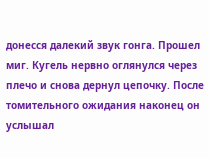донесся далекий звук гонга. Прошел миг. Кугель нервно оглянулся через плечо и снова дернул цепочку. После томительного ожидания наконец он услышал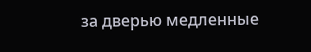за дверью медленные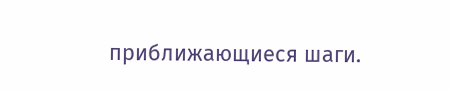приближающиеся шаги.